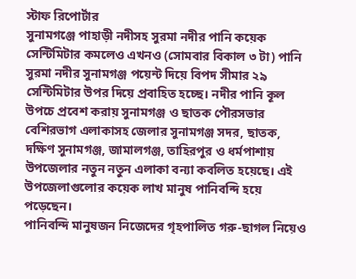স্টাফ রিপোর্টার
সুনামগঞ্জে পাহাড়ী নদীসহ সুরমা নদীর পানি কয়েক সেন্টিমিটার কমলেও এখনও (সোমবার বিকাল ৩ টা) পানি সুরমা নদীর সুনামগঞ্জ পয়েন্ট দিয়ে বিপদ সীমার ২৯ সেন্টিমিটার উপর দিয়ে প্রবাহিত হচ্ছে। নদীর পানি কূল উপচে প্রবেশ করায় সুনামগঞ্জ ও ছাতক পৌরসভার বেশিরভাগ এলাকাসহ জেলার সুনামগঞ্জ সদর, ছাতক, দক্ষিণ সুনামগঞ্জ, জামালগঞ্জ, তাহিরপুর ও ধর্মপাশায় উপজেলার নতুন নতুন এলাকা বন্যা কবলিত হয়েছে। এই উপজেলাগুলোর কয়েক লাখ মানুষ পানিবন্দি হয়ে পড়েছেন।
পানিবন্দি মানুষজন নিজেদের গৃহপালিত গরু-ছাগল নিয়েও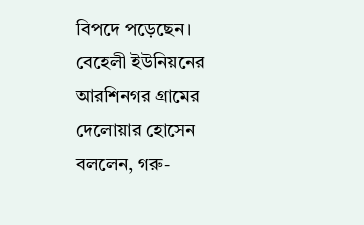বিপদে পড়েছেন।
বেহেলী ইউনিয়নের আরশিনগর গ্রামের দেলোয়ার হোসেন বললেন, গরু-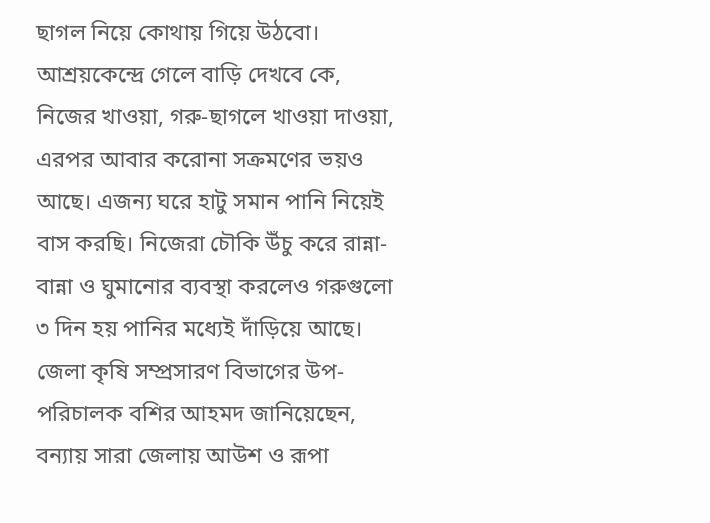ছাগল নিয়ে কোথায় গিয়ে উঠবো। আশ্রয়কেন্দ্রে গেলে বাড়ি দেখবে কে, নিজের খাওয়া, গরু-ছাগলে খাওয়া দাওয়া, এরপর আবার করোনা সক্রমণের ভয়ও আছে। এজন্য ঘরে হাটু সমান পানি নিয়েই বাস করছি। নিজেরা চৌকি উঁচু করে রান্না-বান্না ও ঘুমানোর ব্যবস্থা করলেও গরুগুলো ৩ দিন হয় পানির মধ্যেই দাঁড়িয়ে আছে।
জেলা কৃষি সম্প্রসারণ বিভাগের উপ-পরিচালক বশির আহমদ জানিয়েছেন, বন্যায় সারা জেলায় আউশ ও রূপা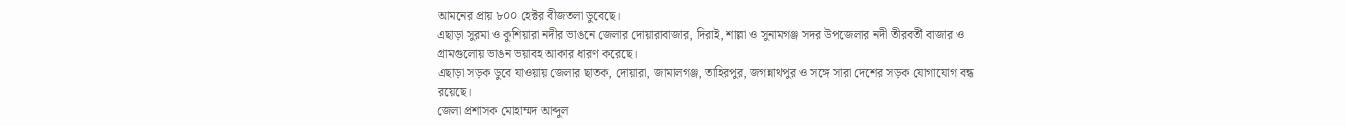আমনের প্রায় ৮০০ হেক্টর বীজতলা ডুবেছে।
এছাড়া সুরমা ও কুশিয়ারা নদীর ভাঙনে জেলার দোয়ারাবাজার, দিরাই, শাল্লা ও সুনামগঞ্জ সদর উপজেলার নদী তীরবর্তী বাজার ও গ্রামগুলোয় ভাঙন ভয়াবহ আকার ধারণ করেছে।
এছাড়া সড়ক ডুবে যাওয়ায় জেলার ছাতক, দোয়ারা, জামালগঞ্জ, তাহিরপুর, জগন্নাথপুর ও সঙ্গে সারা দেশের সড়ক যোগাযোগ বন্ধ রয়েছে।
জেলা প্রশাসক মোহাম্মদ আব্দুল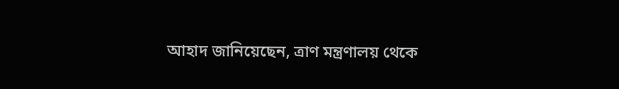আহাদ জানিয়েছেন, ত্রাণ মন্ত্রণালয় থেকে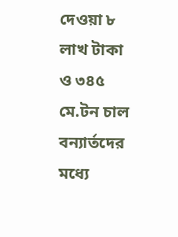দেওয়া ৮ লাখ টাকা ও ৩৪৫ মে.টন চাল বন্যার্তদের মধ্যে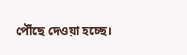পৌঁছে দেওয়া হচ্ছে।